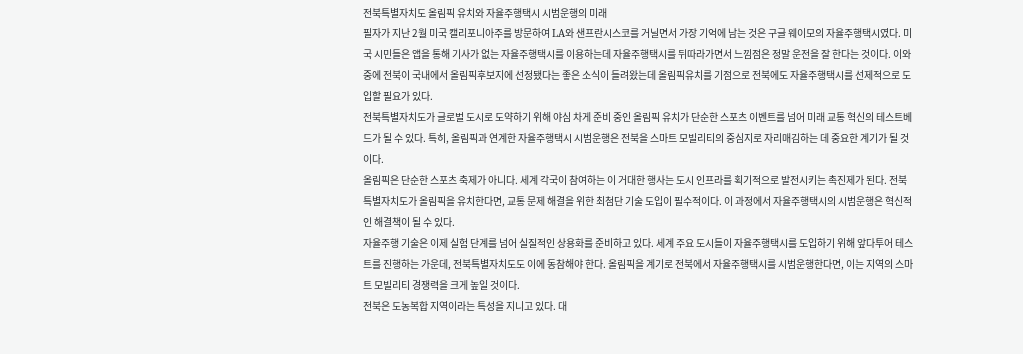전북특별자치도 올림픽 유치와 자율주행택시 시범운행의 미래
필자가 지난 2월 미국 캘리포니아주를 방문하여 LA와 샌프란시스코를 거닐면서 가장 기억에 남는 것은 구글 웨이모의 자율주행택시였다. 미국 시민들은 앱을 통해 기사가 없는 자율주행택시를 이용하는데 자율주행택시를 뒤따라가면서 느낌점은 정말 운전을 잘 한다는 것이다. 이와중에 전북이 국내에서 올림픽후보지에 선정됐다는 좋은 소식이 들려왔는데 올림픽유치를 기점으로 전북에도 자율주행택시를 선제적으로 도입할 필요가 있다.
전북특별자치도가 글로벌 도시로 도약하기 위해 야심 차게 준비 중인 올림픽 유치가 단순한 스포츠 이벤트를 넘어 미래 교통 혁신의 테스트베드가 될 수 있다. 특히, 올림픽과 연계한 자율주행택시 시범운행은 전북을 스마트 모빌리티의 중심지로 자리매김하는 데 중요한 계기가 될 것이다.
올림픽은 단순한 스포츠 축제가 아니다. 세계 각국이 참여하는 이 거대한 행사는 도시 인프라를 획기적으로 발전시키는 촉진제가 된다. 전북특별자치도가 올림픽을 유치한다면, 교통 문제 해결을 위한 최첨단 기술 도입이 필수적이다. 이 과정에서 자율주행택시의 시범운행은 혁신적인 해결책이 될 수 있다.
자율주행 기술은 이제 실험 단계를 넘어 실질적인 상용화를 준비하고 있다. 세계 주요 도시들이 자율주행택시를 도입하기 위해 앞다투어 테스트를 진행하는 가운데, 전북특별자치도도 이에 동참해야 한다. 올림픽을 계기로 전북에서 자율주행택시를 시범운행한다면, 이는 지역의 스마트 모빌리티 경쟁력을 크게 높일 것이다.
전북은 도농복합 지역이라는 특성을 지니고 있다. 대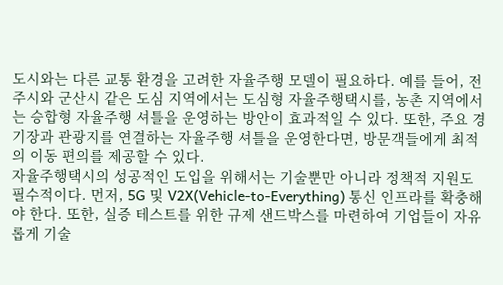도시와는 다른 교통 환경을 고려한 자율주행 모델이 필요하다. 예를 들어, 전주시와 군산시 같은 도심 지역에서는 도심형 자율주행택시를, 농촌 지역에서는 승합형 자율주행 셔틀을 운영하는 방안이 효과적일 수 있다. 또한, 주요 경기장과 관광지를 연결하는 자율주행 셔틀을 운영한다면, 방문객들에게 최적의 이동 편의를 제공할 수 있다.
자율주행택시의 성공적인 도입을 위해서는 기술뿐만 아니라 정책적 지원도 필수적이다. 먼저, 5G 및 V2X(Vehicle-to-Everything) 통신 인프라를 확충해야 한다. 또한, 실증 테스트를 위한 규제 샌드박스를 마련하여 기업들이 자유롭게 기술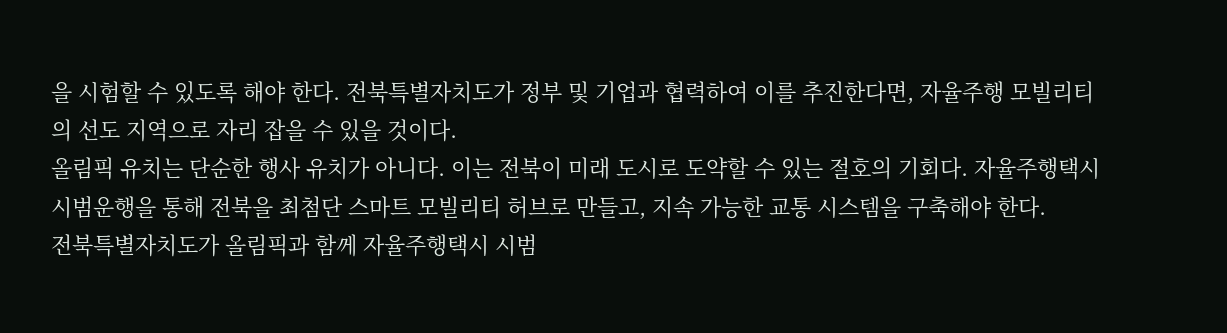을 시험할 수 있도록 해야 한다. 전북특별자치도가 정부 및 기업과 협력하여 이를 추진한다면, 자율주행 모빌리티의 선도 지역으로 자리 잡을 수 있을 것이다.
올림픽 유치는 단순한 행사 유치가 아니다. 이는 전북이 미래 도시로 도약할 수 있는 절호의 기회다. 자율주행택시 시범운행을 통해 전북을 최첨단 스마트 모빌리티 허브로 만들고, 지속 가능한 교통 시스템을 구축해야 한다.
전북특별자치도가 올림픽과 함께 자율주행택시 시범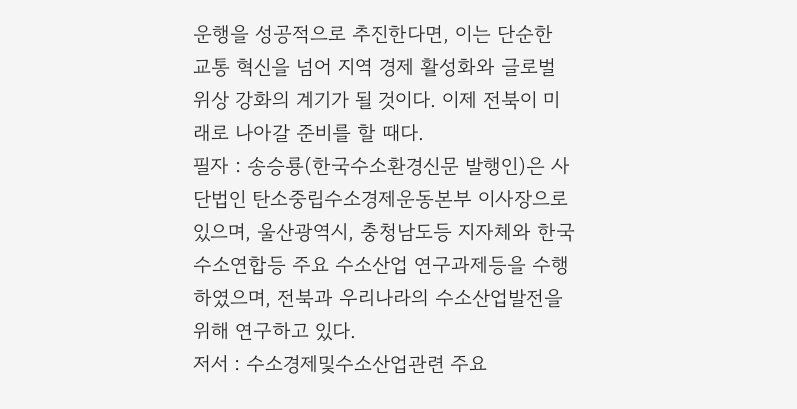운행을 성공적으로 추진한다면, 이는 단순한 교통 혁신을 넘어 지역 경제 활성화와 글로벌 위상 강화의 계기가 될 것이다. 이제 전북이 미래로 나아갈 준비를 할 때다.
필자 : 송승룡(한국수소환경신문 발행인)은 사단법인 탄소중립수소경제운동본부 이사장으로 있으며, 울산광역시, 충청남도등 지자체와 한국수소연합등 주요 수소산업 연구과제등을 수행하였으며, 전북과 우리나라의 수소산업발전을 위해 연구하고 있다.
저서 : 수소경제및수소산업관련 주요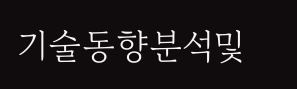기술동향분석및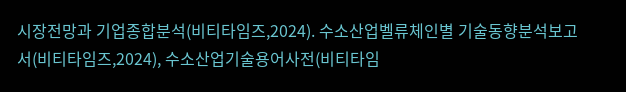시장전망과 기업종합분석(비티타임즈,2024). 수소산업벨류체인별 기술동향분석보고서(비티타임즈,2024), 수소산업기술용어사전(비티타임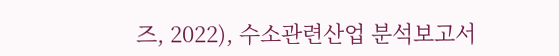즈, 2022), 수소관련산업 분석보고서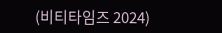(비티타임즈 2024)